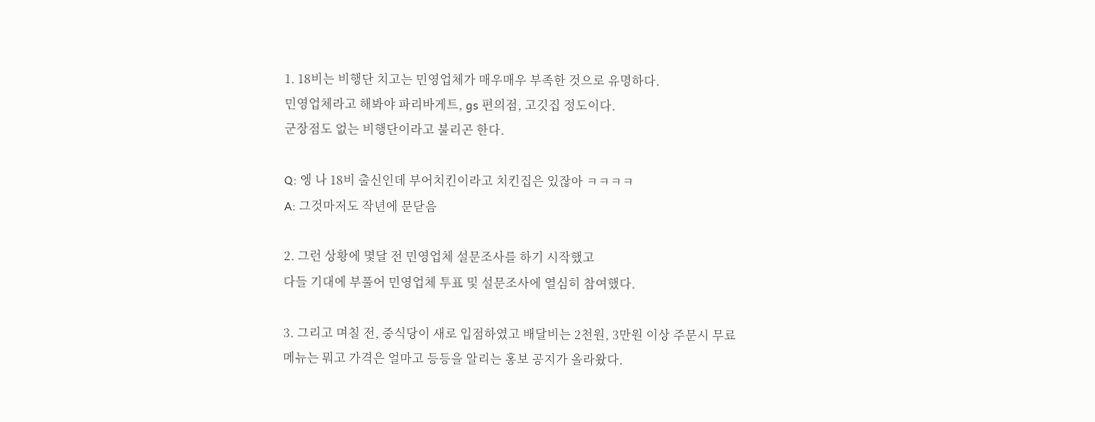1. 18비는 비행단 치고는 민영업체가 매우매우 부족한 것으로 유명하다.
민영업체라고 해봐야 파리바게트, gs 편의점, 고깃집 정도이다.
군장점도 없는 비행단이라고 불리곤 한다.

Q: 엥 나 18비 출신인데 부어치킨이라고 치킨집은 있잖아 ㅋㅋㅋㅋ
A: 그것마저도 작년에 문닫음

2. 그런 상황에 몇달 전 민영업체 설문조사를 하기 시작했고
다들 기대에 부풀어 민영업체 투표 및 설문조사에 열심히 참여했다.

3. 그리고 며칠 전, 중식당이 새로 입점하였고 배달비는 2천원, 3만원 이상 주문시 무료
메뉴는 뭐고 가격은 얼마고 등등을 알리는 홍보 공지가 올라왔다.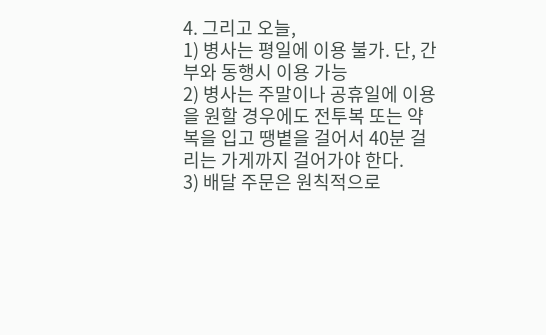4. 그리고 오늘,
1) 병사는 평일에 이용 불가. 단, 간부와 동행시 이용 가능
2) 병사는 주말이나 공휴일에 이용을 원할 경우에도 전투복 또는 약복을 입고 땡볕을 걸어서 40분 걸리는 가게까지 걸어가야 한다.
3) 배달 주문은 원칙적으로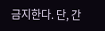금지한다. 단, 간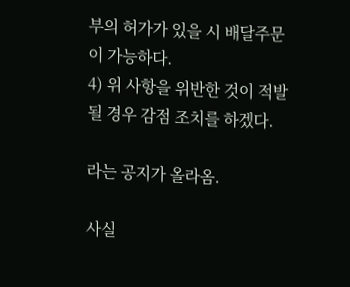부의 허가가 있을 시 배달주문이 가능하다.
4) 위 사항을 위반한 것이 적발될 경우 감점 조치를 하겠다.

라는 공지가 올라옴.

사실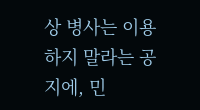상 병사는 이용하지 말라는 공지에, 민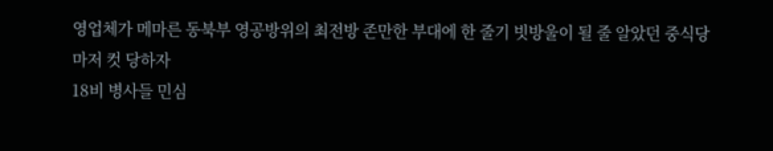영업체가 메마른 동북부 영공방위의 최전방 존만한 부대에 한 줄기 빗방울이 될 줄 알았던 중식당마저 컷 당하자
18비 병사들 민심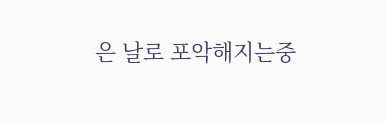은 날로 포악해지는중